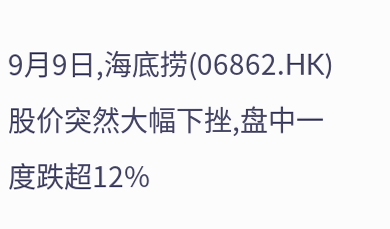9月9日,海底捞(06862.HK)股价突然大幅下挫,盘中一度跌超12%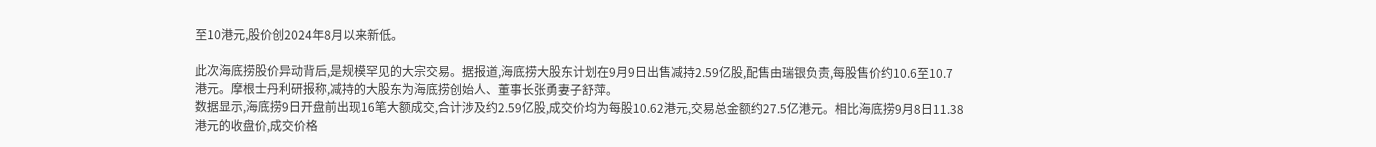至10港元,股价创2024年8月以来新低。

此次海底捞股价异动背后,是规模罕见的大宗交易。据报道,海底捞大股东计划在9月9日出售减持2.59亿股,配售由瑞银负责,每股售价约10.6至10.7港元。摩根士丹利研报称,减持的大股东为海底捞创始人、董事长张勇妻子舒萍。
数据显示,海底捞9日开盘前出现16笔大额成交,合计涉及约2.59亿股,成交价均为每股10.62港元,交易总金额约27.5亿港元。相比海底捞9月8日11.38港元的收盘价,成交价格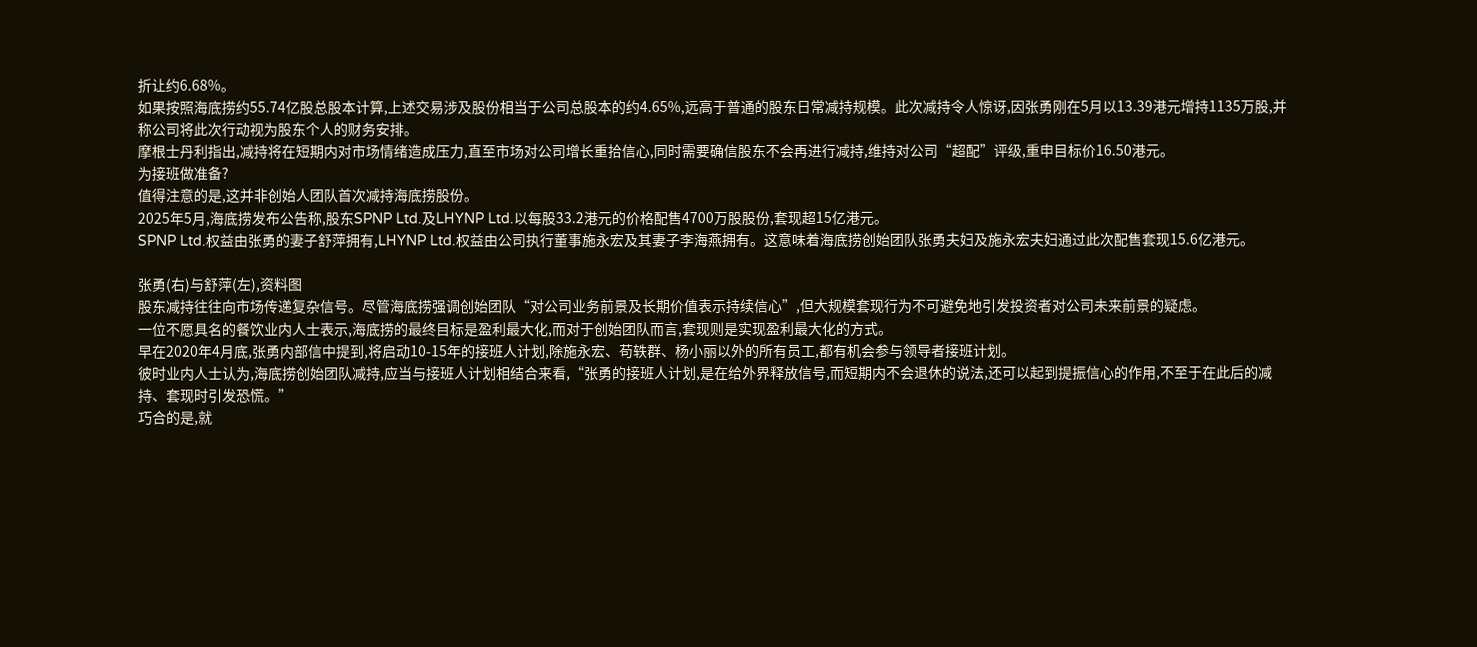折让约6.68%。
如果按照海底捞约55.74亿股总股本计算,上述交易涉及股份相当于公司总股本的约4.65%,远高于普通的股东日常减持规模。此次减持令人惊讶,因张勇刚在5月以13.39港元增持1135万股,并称公司将此次行动视为股东个人的财务安排。
摩根士丹利指出,减持将在短期内对市场情绪造成压力,直至市场对公司增长重拾信心,同时需要确信股东不会再进行减持,维持对公司“超配”评级,重申目标价16.50港元。
为接班做准备?
值得注意的是,这并非创始人团队首次减持海底捞股份。
2025年5月,海底捞发布公告称,股东SPNP Ltd.及LHYNP Ltd.以每股33.2港元的价格配售4700万股股份,套现超15亿港元。
SPNP Ltd.权益由张勇的妻子舒萍拥有,LHYNP Ltd.权益由公司执行董事施永宏及其妻子李海燕拥有。这意味着海底捞创始团队张勇夫妇及施永宏夫妇通过此次配售套现15.6亿港元。

张勇(右)与舒萍(左),资料图
股东减持往往向市场传递复杂信号。尽管海底捞强调创始团队“对公司业务前景及长期价值表示持续信心”,但大规模套现行为不可避免地引发投资者对公司未来前景的疑虑。
一位不愿具名的餐饮业内人士表示,海底捞的最终目标是盈利最大化,而对于创始团队而言,套现则是实现盈利最大化的方式。
早在2020年4月底,张勇内部信中提到,将启动10-15年的接班人计划,除施永宏、苟轶群、杨小丽以外的所有员工,都有机会参与领导者接班计划。
彼时业内人士认为,海底捞创始团队减持,应当与接班人计划相结合来看,“张勇的接班人计划,是在给外界释放信号,而短期内不会退休的说法,还可以起到提振信心的作用,不至于在此后的减持、套现时引发恐慌。”
巧合的是,就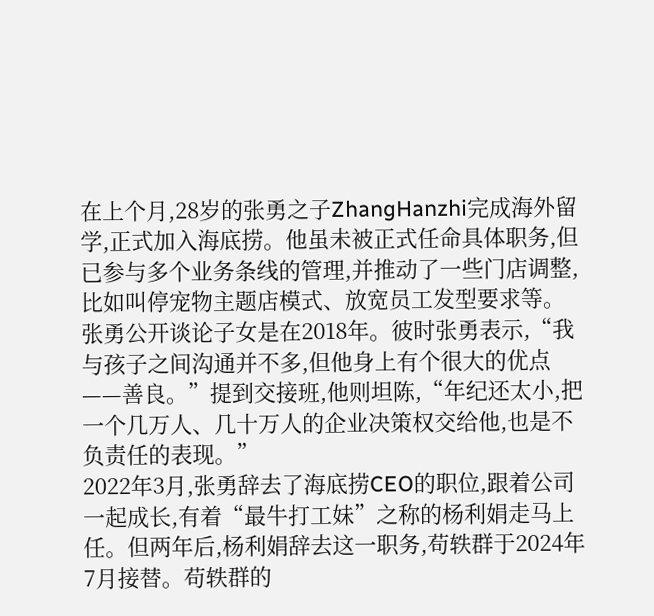在上个月,28岁的张勇之子ZhangHanzhi完成海外留学,正式加入海底捞。他虽未被正式任命具体职务,但已参与多个业务条线的管理,并推动了一些门店调整,比如叫停宠物主题店模式、放宽员工发型要求等。
张勇公开谈论子女是在2018年。彼时张勇表示,“我与孩子之间沟通并不多,但他身上有个很大的优点——善良。”提到交接班,他则坦陈,“年纪还太小,把一个几万人、几十万人的企业决策权交给他,也是不负责任的表现。”
2022年3月,张勇辞去了海底捞CEO的职位,跟着公司一起成长,有着“最牛打工妹”之称的杨利娟走马上任。但两年后,杨利娟辞去这一职务,苟轶群于2024年7月接替。苟轶群的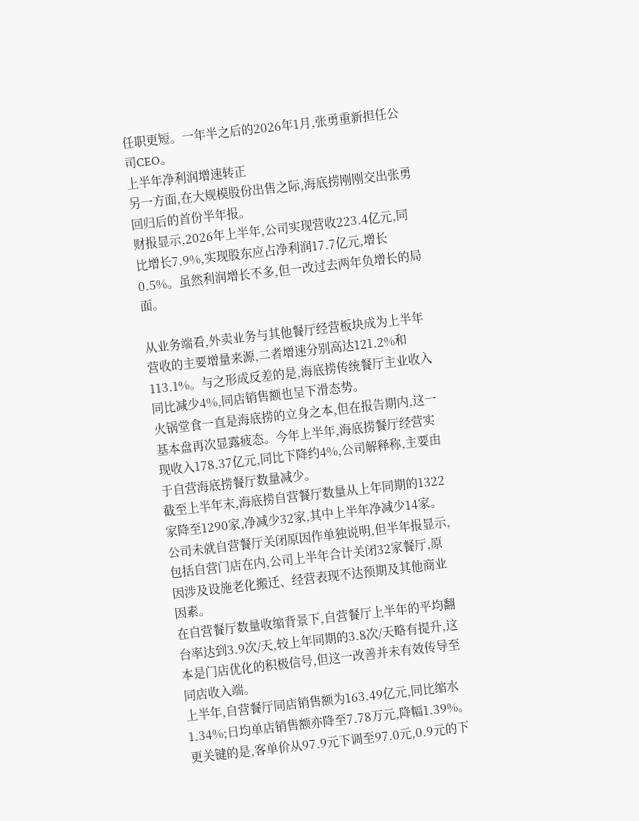任职更短。一年半之后的2026年1月,张勇重新担任公司CEO。
上半年净利润增速转正
另一方面,在大规模股份出售之际,海底捞刚刚交出张勇回归后的首份半年报。
财报显示,2026年上半年,公司实现营收223.4亿元,同比增长7.9%,实现股东应占净利润17.7亿元,增长0.5%。虽然利润增长不多,但一改过去两年负增长的局面。

从业务端看,外卖业务与其他餐厅经营板块成为上半年营收的主要增量来源,二者增速分别高达121.2%和113.1%。与之形成反差的是,海底捞传统餐厅主业收入同比减少4%,同店销售额也呈下滑态势。
火锅堂食一直是海底捞的立身之本,但在报告期内,这一基本盘再次显露疲态。今年上半年,海底捞餐厅经营实现收入178.37亿元,同比下降约4%,公司解释称,主要由于自营海底捞餐厅数量减少。
截至上半年末,海底捞自营餐厅数量从上年同期的1322家降至1290家,净减少32家,其中上半年净减少14家。公司未就自营餐厅关闭原因作单独说明,但半年报显示,包括自营门店在内,公司上半年合计关闭32家餐厅,原因涉及设施老化搬迁、经营表现不达预期及其他商业因素。
在自营餐厅数量收缩背景下,自营餐厅上半年的平均翻台率达到3.9次/天,较上年同期的3.8次/天略有提升,这本是门店优化的积极信号,但这一改善并未有效传导至同店收入端。
上半年,自营餐厅同店销售额为163.49亿元,同比缩水1.34%;日均单店销售额亦降至7.78万元,降幅1.39%。更关键的是,客单价从97.9元下调至97.0元,0.9元的下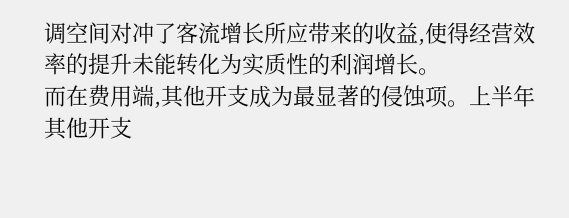调空间对冲了客流增长所应带来的收益,使得经营效率的提升未能转化为实质性的利润增长。
而在费用端,其他开支成为最显著的侵蚀项。上半年其他开支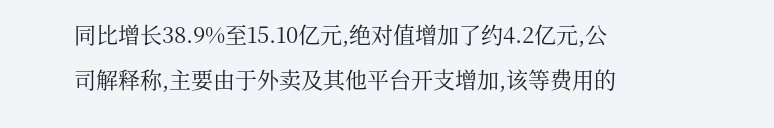同比增长38.9%至15.10亿元,绝对值增加了约4.2亿元,公司解释称,主要由于外卖及其他平台开支增加,该等费用的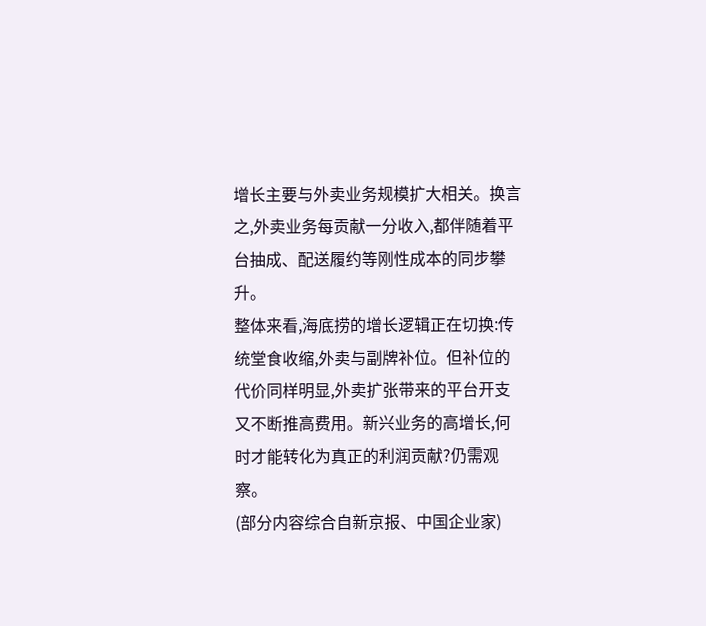增长主要与外卖业务规模扩大相关。换言之,外卖业务每贡献一分收入,都伴随着平台抽成、配送履约等刚性成本的同步攀升。
整体来看,海底捞的增长逻辑正在切换:传统堂食收缩,外卖与副牌补位。但补位的代价同样明显,外卖扩张带来的平台开支又不断推高费用。新兴业务的高增长,何时才能转化为真正的利润贡献?仍需观察。
(部分内容综合自新京报、中国企业家)